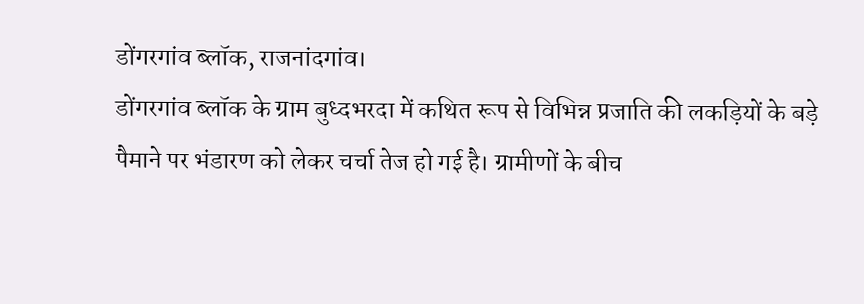डोंगरगांव ब्लॉक, राजनांदगांव।
डोंगरगांव ब्लॉक के ग्राम बुध्दभरदा में कथित रूप से विभिन्न प्रजाति की लकड़ियों के बड़े पैमाने पर भंडारण को लेकर चर्चा तेज हो गई है। ग्रामीणों के बीच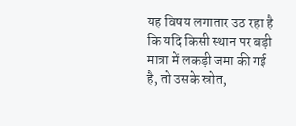यह विषय लगातार उठ रहा है कि यदि किसी स्थान पर बड़ी मात्रा में लकड़ी जमा की गई है, तो उसके स्रोत,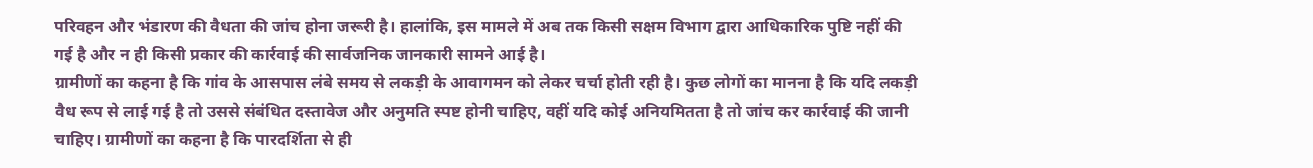परिवहन और भंडारण की वैधता की जांच होना जरूरी है। हालांकि, इस मामले में अब तक किसी सक्षम विभाग द्वारा आधिकारिक पुष्टि नहीं की गई है और न ही किसी प्रकार की कार्रवाई की सार्वजनिक जानकारी सामने आई है।
ग्रामीणों का कहना है कि गांव के आसपास लंबे समय से लकड़ी के आवागमन को लेकर चर्चा होती रही है। कुछ लोगों का मानना है कि यदि लकड़ी वैध रूप से लाई गई है तो उससे संबंधित दस्तावेज और अनुमति स्पष्ट होनी चाहिए, वहीं यदि कोई अनियमितता है तो जांच कर कार्रवाई की जानी चाहिए। ग्रामीणों का कहना है कि पारदर्शिता से ही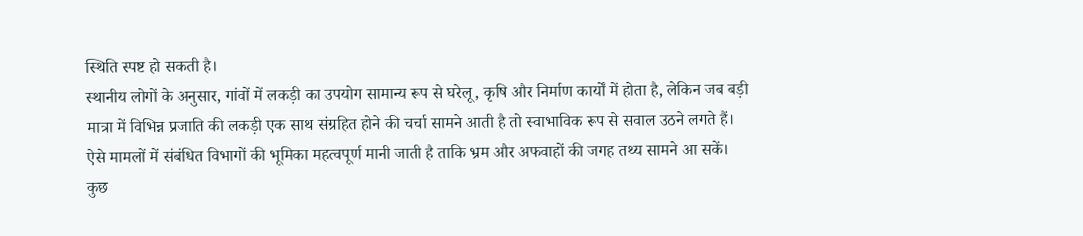स्थिति स्पष्ट हो सकती है।
स्थानीय लोगों के अनुसार, गांवों में लकड़ी का उपयोग सामान्य रूप से घरेलू, कृषि और निर्माण कार्यों में होता है, लेकिन जब बड़ी मात्रा में विभिन्न प्रजाति की लकड़ी एक साथ संग्रहित होने की चर्चा सामने आती है तो स्वाभाविक रूप से सवाल उठने लगते हैं। ऐसे मामलों में संबंधित विभागों की भूमिका महत्वपूर्ण मानी जाती है ताकि भ्रम और अफवाहों की जगह तथ्य सामने आ सकें।
कुछ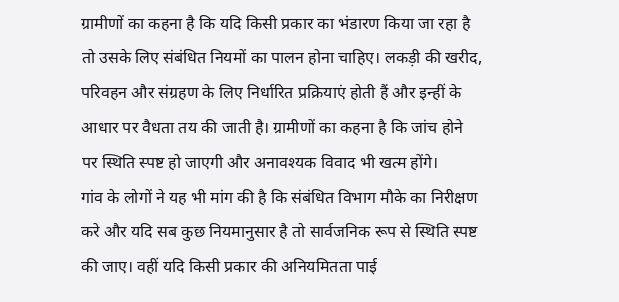ग्रामीणों का कहना है कि यदि किसी प्रकार का भंडारण किया जा रहा है तो उसके लिए संबंधित नियमों का पालन होना चाहिए। लकड़ी की खरीद, परिवहन और संग्रहण के लिए निर्धारित प्रक्रियाएं होती हैं और इन्हीं के आधार पर वैधता तय की जाती है। ग्रामीणों का कहना है कि जांच होने पर स्थिति स्पष्ट हो जाएगी और अनावश्यक विवाद भी खत्म होंगे।
गांव के लोगों ने यह भी मांग की है कि संबंधित विभाग मौके का निरीक्षण करे और यदि सब कुछ नियमानुसार है तो सार्वजनिक रूप से स्थिति स्पष्ट की जाए। वहीं यदि किसी प्रकार की अनियमितता पाई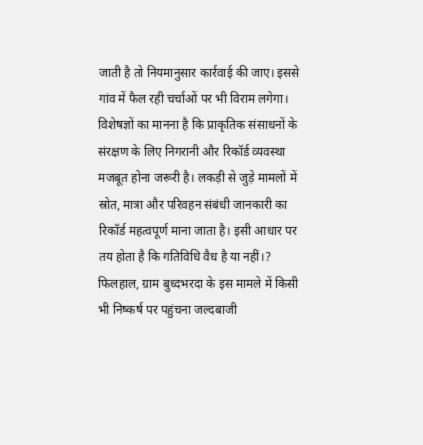जाती है तो नियमानुसार कार्रवाई की जाए। इससे गांव में फैल रही चर्चाओं पर भी विराम लगेगा।
विशेषज्ञों का मानना है कि प्राकृतिक संसाधनों के संरक्षण के लिए निगरानी और रिकॉर्ड व्यवस्था मजबूत होना जरूरी है। लकड़ी से जुड़े मामलों में स्रोत, मात्रा और परिवहन संबंधी जानकारी का रिकॉर्ड महत्वपूर्ण माना जाता है। इसी आधार पर तय होता है कि गतिविधि वैध है या नहीं।?
फिलहाल, ग्राम बुध्दभरदा के इस मामले में किसी भी निष्कर्ष पर पहुंचना जल्दबाजी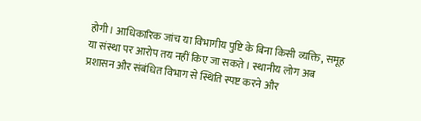होगी। आधिकारिक जांच या विभागीय पुष्टि के बिना किसी व्यक्ति, समूह या संस्था पर आरोप तय नहीं किए जा सकते। स्थानीय लोग अब प्रशासन और संबंधित विभाग से स्थिति स्पष्ट करने और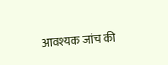आवश्यक जांच की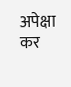अपेक्षा कर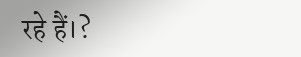रहे हैं।?